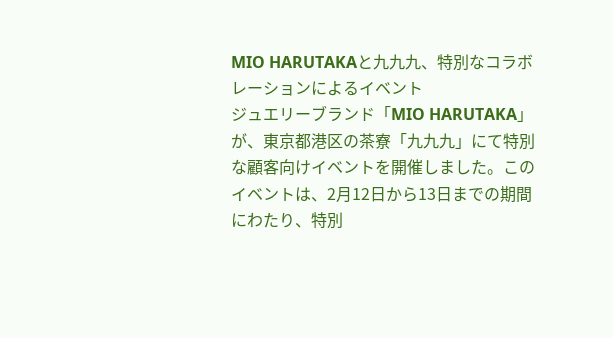MIO HARUTAKAと九九九、特別なコラボレーションによるイベント
ジュエリーブランド「MIO HARUTAKA」が、東京都港区の茶寮「九九九」にて特別な顧客向けイベントを開催しました。このイベントは、2月12日から13日までの期間にわたり、特別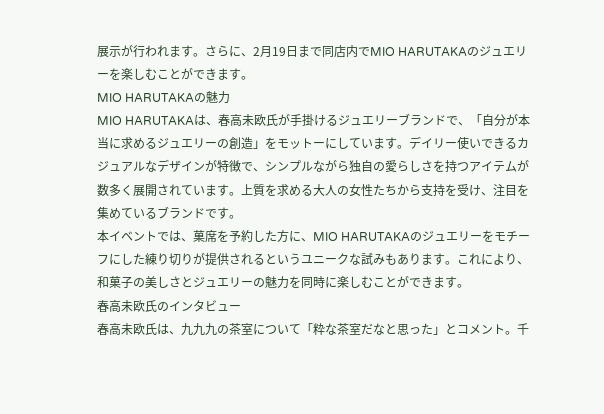展示が行われます。さらに、2月19日まで同店内でMIO HARUTAKAのジュエリーを楽しむことができます。
MIO HARUTAKAの魅力
MIO HARUTAKAは、春高未欧氏が手掛けるジュエリーブランドで、「自分が本当に求めるジュエリーの創造」をモットーにしています。デイリー使いできるカジュアルなデザインが特徴で、シンプルながら独自の愛らしさを持つアイテムが数多く展開されています。上質を求める大人の女性たちから支持を受け、注目を集めているブランドです。
本イベントでは、菓席を予約した方に、MIO HARUTAKAのジュエリーをモチーフにした練り切りが提供されるというユニークな試みもあります。これにより、和菓子の美しさとジュエリーの魅力を同時に楽しむことができます。
春高未欧氏のインタビュー
春高未欧氏は、九九九の茶室について「粋な茶室だなと思った」とコメント。千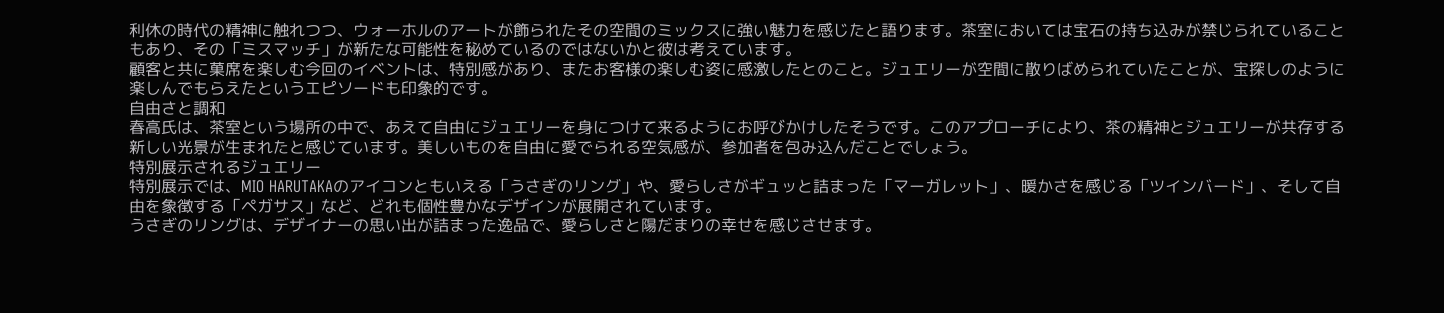利休の時代の精神に触れつつ、ウォーホルのアートが飾られたその空間のミックスに強い魅力を感じたと語ります。茶室においては宝石の持ち込みが禁じられていることもあり、その「ミスマッチ」が新たな可能性を秘めているのではないかと彼は考えています。
顧客と共に菓席を楽しむ今回のイベントは、特別感があり、またお客様の楽しむ姿に感激したとのこと。ジュエリーが空間に散りばめられていたことが、宝探しのように楽しんでもらえたというエピソードも印象的です。
自由さと調和
春高氏は、茶室という場所の中で、あえて自由にジュエリーを身につけて来るようにお呼びかけしたそうです。このアプローチにより、茶の精神とジュエリーが共存する新しい光景が生まれたと感じています。美しいものを自由に愛でられる空気感が、参加者を包み込んだことでしょう。
特別展示されるジュエリー
特別展示では、MIO HARUTAKAのアイコンともいえる「うさぎのリング」や、愛らしさがギュッと詰まった「マーガレット」、暖かさを感じる「ツインバード」、そして自由を象徴する「ペガサス」など、どれも個性豊かなデザインが展開されています。
うさぎのリングは、デザイナーの思い出が詰まった逸品で、愛らしさと陽だまりの幸せを感じさせます。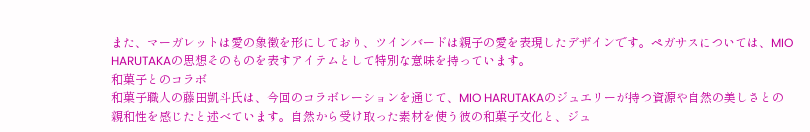また、マーガレットは愛の象徴を形にしており、ツインバードは親子の愛を表現したデザインです。ペガサスについては、MIO HARUTAKAの思想そのものを表すアイテムとして特別な意味を持っています。
和菓子とのコラボ
和菓子職人の藤田凱斗氏は、今回のコラボレーションを通じて、MIO HARUTAKAのジュエリーが持つ資源や自然の美しさとの親和性を感じたと述べています。自然から受け取った素材を使う彼の和菓子文化と、ジュ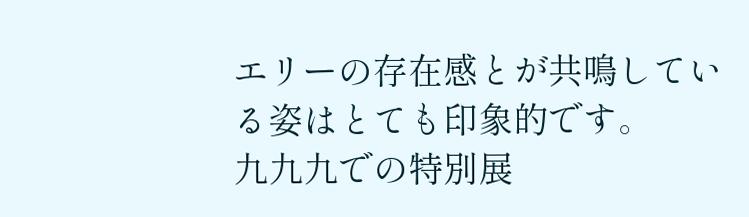エリーの存在感とが共鳴している姿はとても印象的です。
九九九での特別展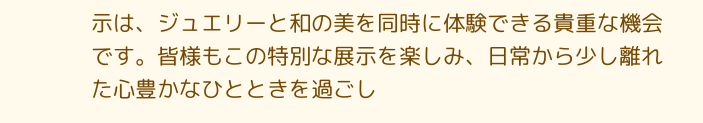示は、ジュエリーと和の美を同時に体験できる貴重な機会です。皆様もこの特別な展示を楽しみ、日常から少し離れた心豊かなひとときを過ごし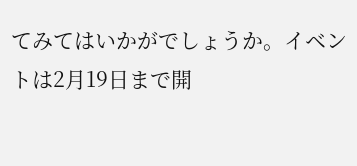てみてはいかがでしょうか。イベントは2月19日まで開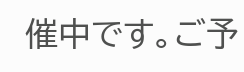催中です。ご予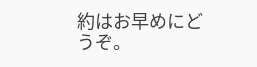約はお早めにどうぞ。